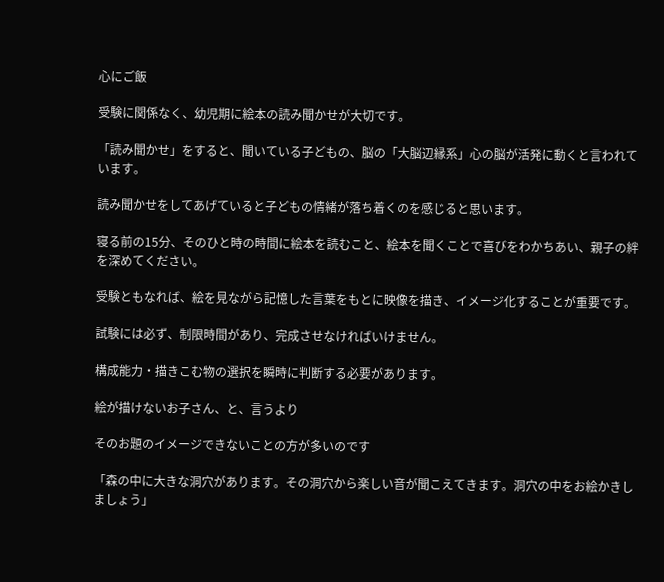心にご飯

受験に関係なく、幼児期に絵本の読み聞かせが大切です。

「読み聞かせ」をすると、聞いている子どもの、脳の「大脳辺縁系」心の脳が活発に動くと言われています。

読み聞かせをしてあげていると子どもの情緒が落ち着くのを感じると思います。

寝る前の15分、そのひと時の時間に絵本を読むこと、絵本を聞くことで喜びをわかちあい、親子の絆を深めてください。

受験ともなれば、絵を見ながら記憶した言葉をもとに映像を描き、イメージ化することが重要です。

試験には必ず、制限時間があり、完成させなければいけません。

構成能力・描きこむ物の選択を瞬時に判断する必要があります。

絵が描けないお子さん、と、言うより

そのお題のイメージできないことの方が多いのです

「森の中に大きな洞穴があります。その洞穴から楽しい音が聞こえてきます。洞穴の中をお絵かきしましょう」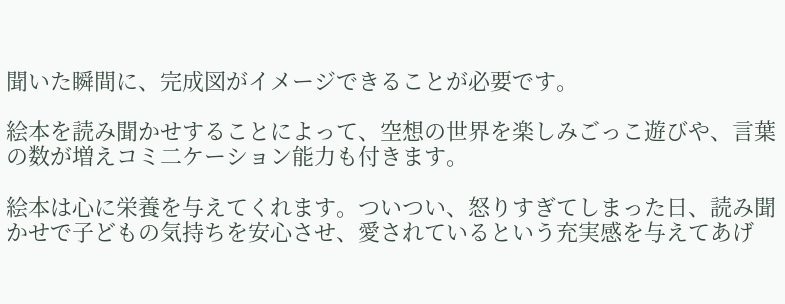聞いた瞬間に、完成図がイメージできることが必要です。

絵本を読み聞かせすることによって、空想の世界を楽しみごっこ遊びや、言葉の数が増えコミ二ケーション能力も付きます。

絵本は心に栄養を与えてくれます。ついつい、怒りすぎてしまった日、読み聞かせで子どもの気持ちを安心させ、愛されているという充実感を与えてあげ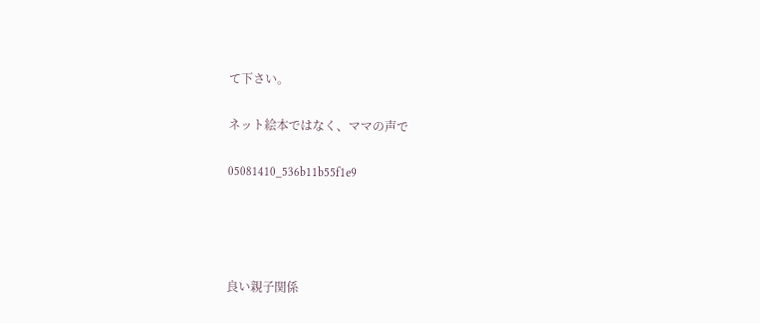て下さい。

ネット絵本ではなく、ママの声で

05081410_536b11b55f1e9




良い親子関係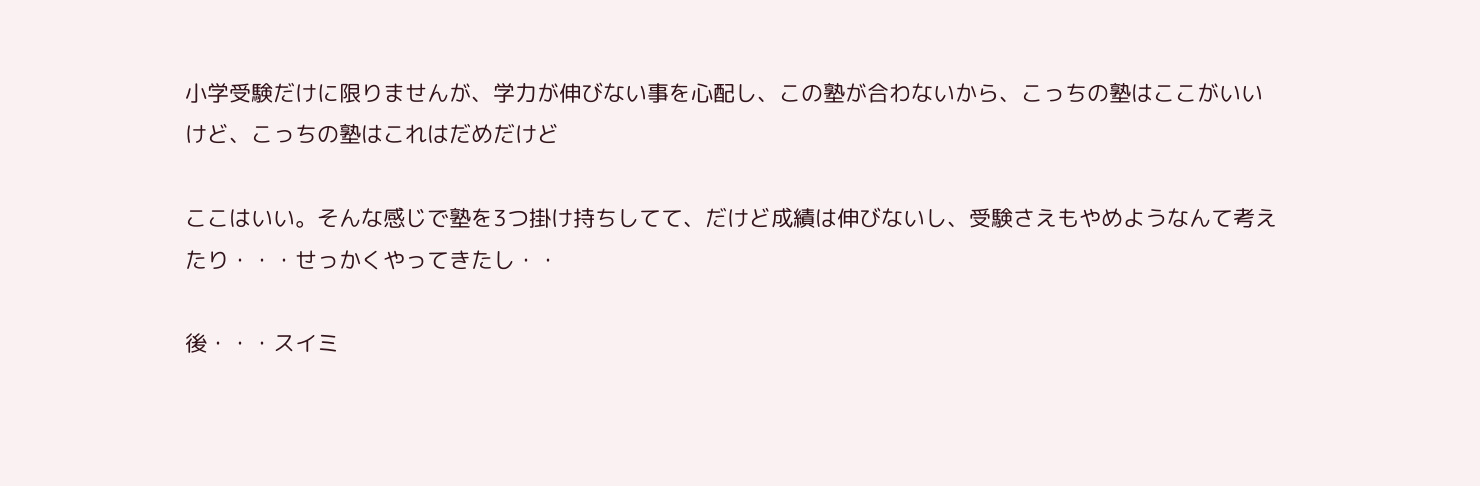小学受験だけに限りませんが、学力が伸びない事を心配し、この塾が合わないから、こっちの塾はここがいいけど、こっちの塾はこれはだめだけど

ここはいい。そんな感じで塾を3つ掛け持ちしてて、だけど成績は伸びないし、受験さえもやめようなんて考えたり・・・せっかくやってきたし・・

後・・・スイミ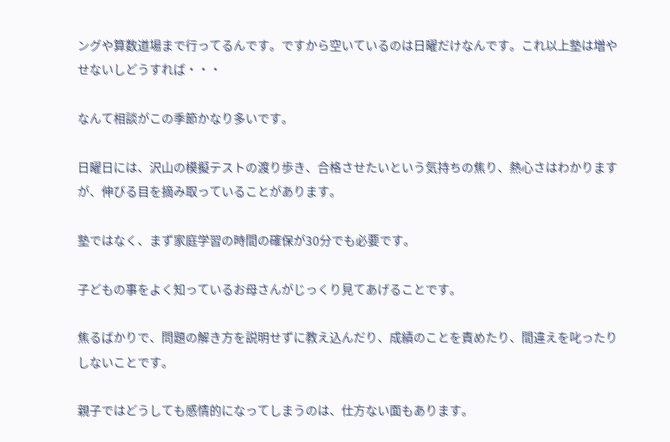ングや算数道場まで行ってるんです。ですから空いているのは日曜だけなんです。これ以上塾は増やせないしどうすれば・・・

なんて相談がこの季節かなり多いです。

日曜日には、沢山の模擬テストの渡り歩き、合格させたいという気持ちの焦り、熱心さはわかりますが、伸びる目を摘み取っていることがあります。

塾ではなく、まず家庭学習の時間の確保が30分でも必要です。

子どもの事をよく知っているお母さんがじっくり見てあげることです。

焦るばかりで、問題の解き方を説明せずに教え込んだり、成績のことを責めたり、間違えを叱ったりしないことです。

親子ではどうしても感情的になってしまうのは、仕方ない面もあります。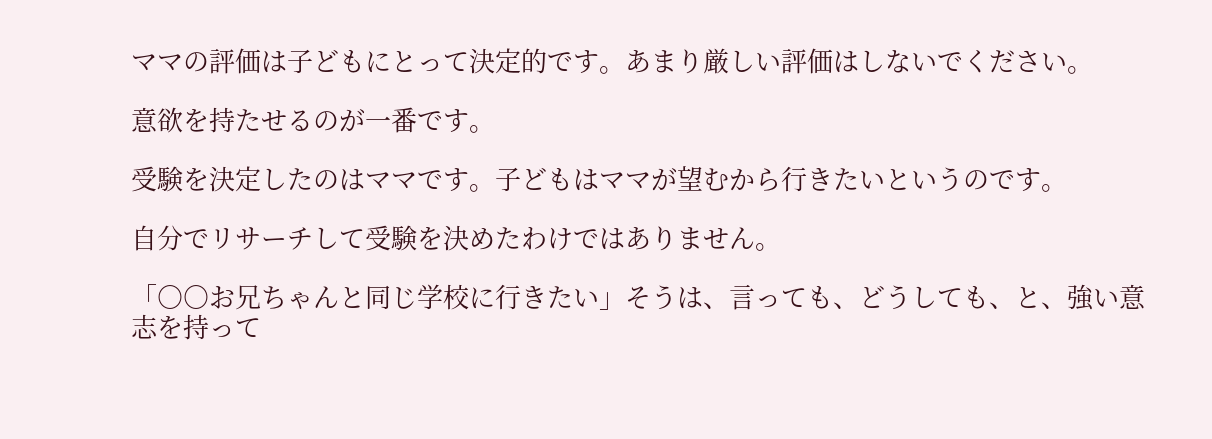ママの評価は子どもにとって決定的です。あまり厳しい評価はしないでください。

意欲を持たせるのが一番です。

受験を決定したのはママです。子どもはママが望むから行きたいというのです。

自分でリサーチして受験を決めたわけではありません。

「○○お兄ちゃんと同じ学校に行きたい」そうは、言っても、どうしても、と、強い意志を持って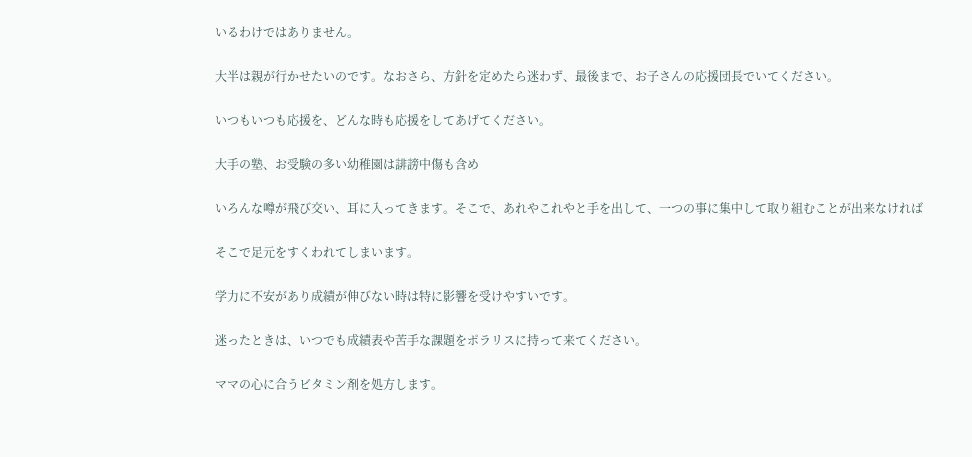いるわけではありません。

大半は親が行かせたいのです。なおさら、方針を定めたら迷わず、最後まで、お子さんの応援団長でいてください。

いつもいつも応援を、どんな時も応援をしてあげてください。

大手の塾、お受験の多い幼稚園は誹謗中傷も含め

いろんな噂が飛び交い、耳に入ってきます。そこで、あれやこれやと手を出して、一つの事に集中して取り組むことが出来なければ

そこで足元をすくわれてしまいます。

学力に不安があり成績が伸びない時は特に影響を受けやすいです。

迷ったときは、いつでも成績表や苦手な課題をポラリスに持って来てください。

ママの心に合うビタミン剤を処方します。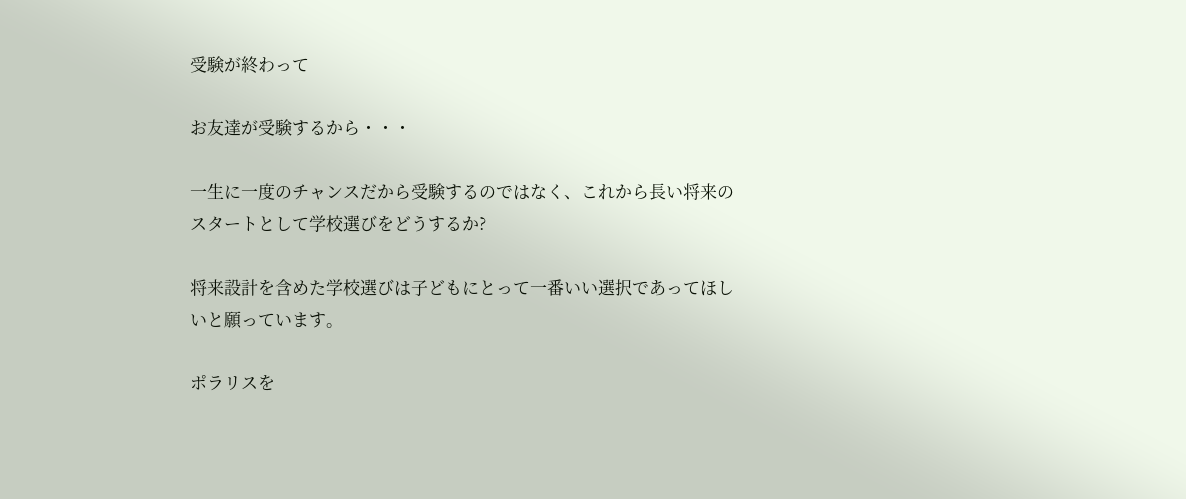受験が終わって

お友達が受験するから・・・

一生に一度のチャンスだから受験するのではなく、これから長い将来のスタートとして学校選びをどうするか?

将来設計を含めた学校選びは子どもにとって一番いい選択であってほしいと願っています。

ポラリスを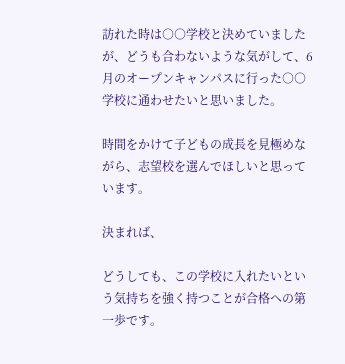訪れた時は○○学校と決めていましたが、どうも合わないような気がして、6月のオープンキャンパスに行った○○学校に通わせたいと思いました。

時間をかけて子どもの成長を見極めながら、志望校を選んでほしいと思っています。

決まれば、

どうしても、この学校に入れたいという気持ちを強く持つことが合格への第一歩です。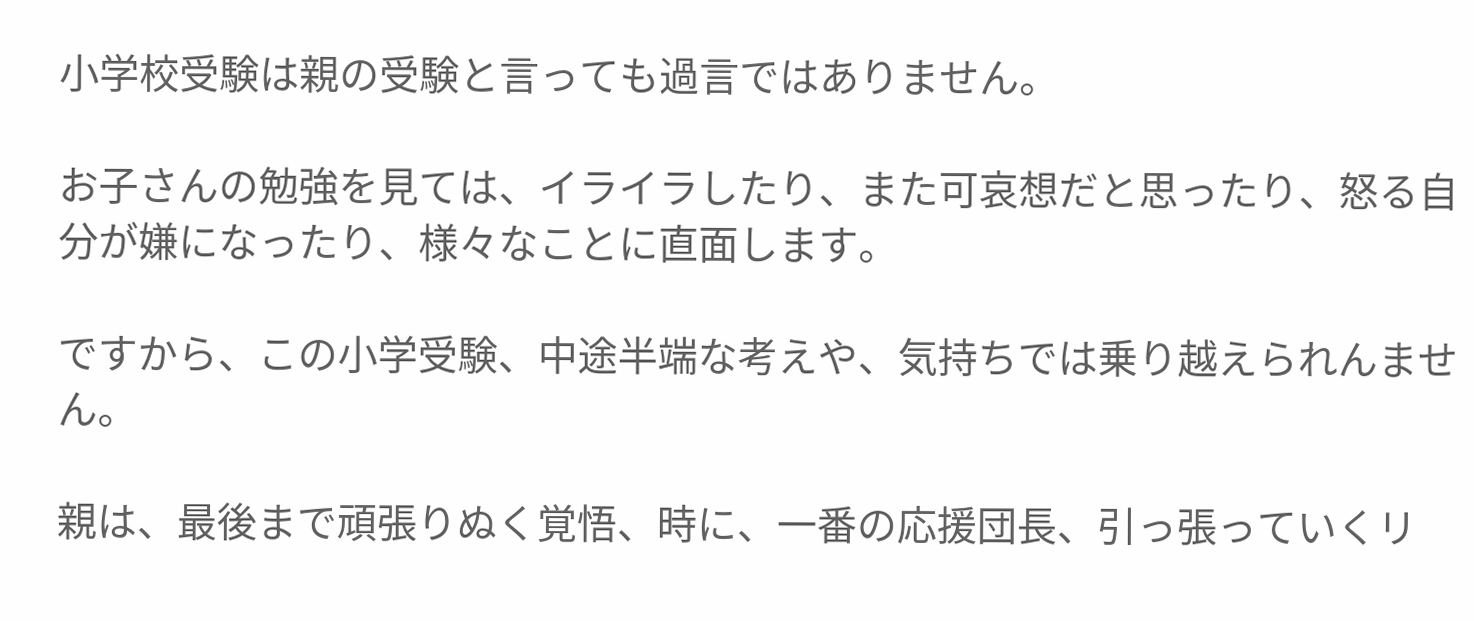小学校受験は親の受験と言っても過言ではありません。

お子さんの勉強を見ては、イライラしたり、また可哀想だと思ったり、怒る自分が嫌になったり、様々なことに直面します。

ですから、この小学受験、中途半端な考えや、気持ちでは乗り越えられんません。

親は、最後まで頑張りぬく覚悟、時に、一番の応援団長、引っ張っていくリ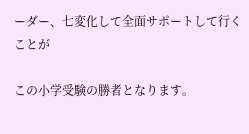ーダー、七変化して全面サポートして行くことが

この小学受験の勝者となります。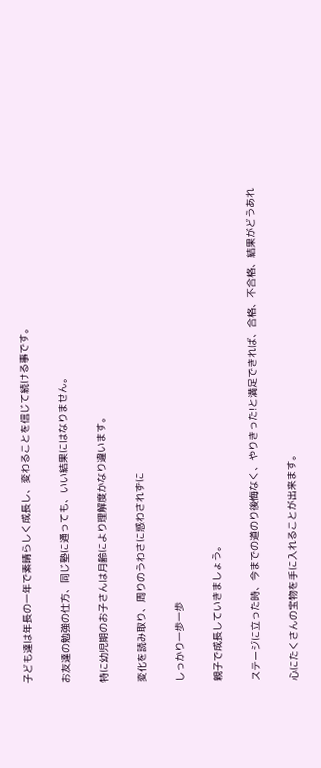子ども達は年長の一年で素晴らしく成長し、変わることを信じて続ける事です。

お友達の勉強の仕方、同じ塾に通っても、いい結果にはなりません。

特に幼児期のお子さんは月齢により理解度かなり違います。

変化を読み取り、周りのうわさに惑わされずに

しっかり一歩一歩

親子で成長していきましょう。

ステージに立った時、今までの道のり後悔なく、やりきった!と満足できれば、合格、不合格、結果がどうあれ

心にたくさんの宝物を手に入れることが出来ます。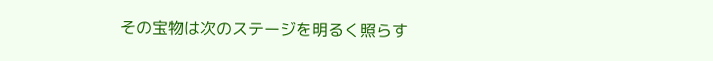その宝物は次のステージを明るく照らす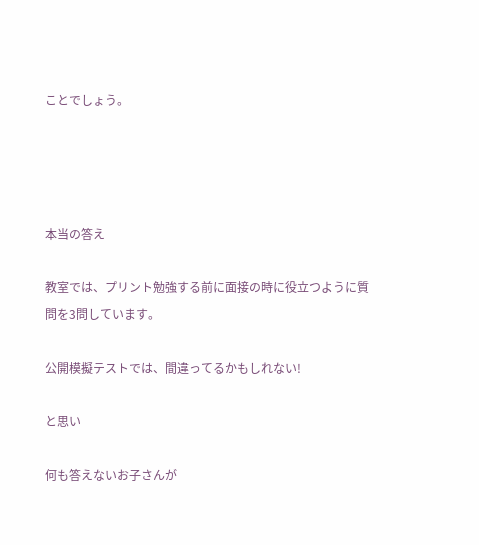ことでしょう。




本当の答え

教室では、プリント勉強する前に面接の時に役立つように質問を3問しています。

公開模擬テストでは、間違ってるかもしれない!

と思い

何も答えないお子さんが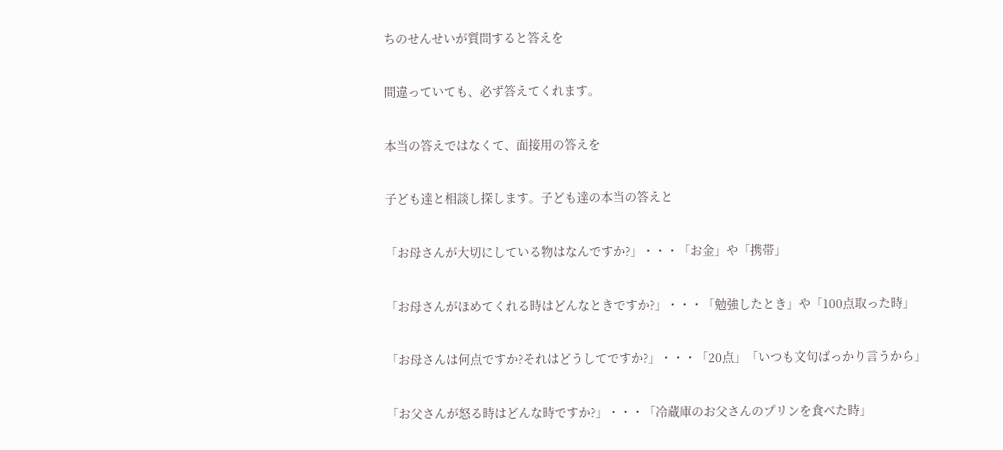ちのせんせいが質問すると答えを

間違っていても、必ず答えてくれます。

本当の答えではなくて、面接用の答えを

子ども達と相談し探します。子ども達の本当の答えと

「お母さんが大切にしている物はなんですか?」・・・「お金」や「携帯」

「お母さんがほめてくれる時はどんなときですか?」・・・「勉強したとき」や「100点取った時」

「お母さんは何点ですか?それはどうしてですか?」・・・「20点」「いつも文句ばっかり言うから」

「お父さんが怒る時はどんな時ですか?」・・・「冷蔵庫のお父さんのプリンを食べた時」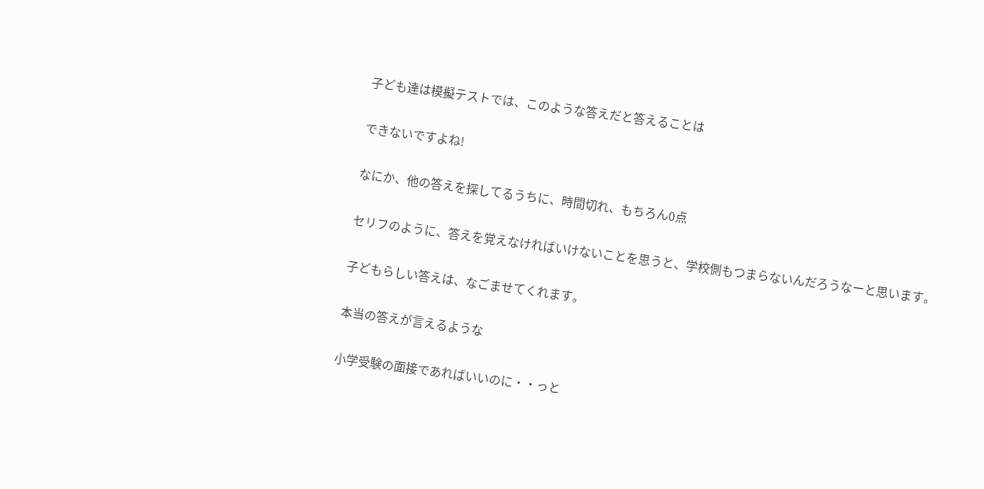子ども達は模擬テストでは、このような答えだと答えることは

できないですよね!

なにか、他の答えを探してるうちに、時間切れ、もちろん0点

セリフのように、答えを覚えなければいけないことを思うと、学校側もつまらないんだろうなーと思います。

子どもらしい答えは、なごませてくれます。

本当の答えが言えるような

小学受験の面接であればいいのに・・っと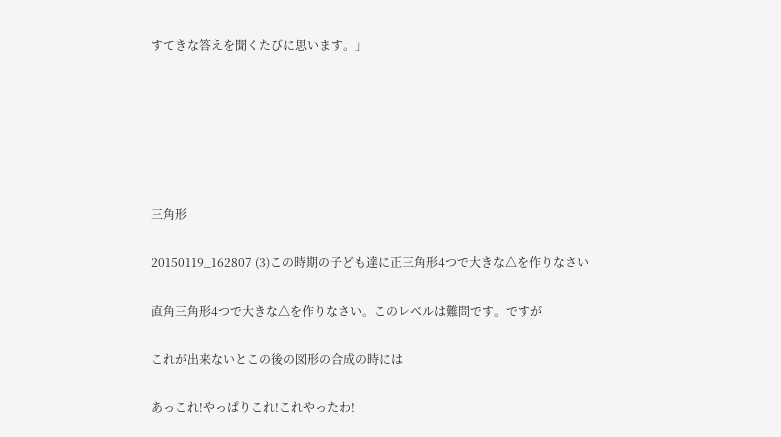すてきな答えを聞くたびに思います。」






三角形

20150119_162807 (3)この時期の子ども達に正三角形4つで大きな△を作りなさい

直角三角形4つで大きな△を作りなさい。このレベルは難問です。ですが

これが出来ないとこの後の図形の合成の時には

あっこれ!やっぱりこれ!これやったわ!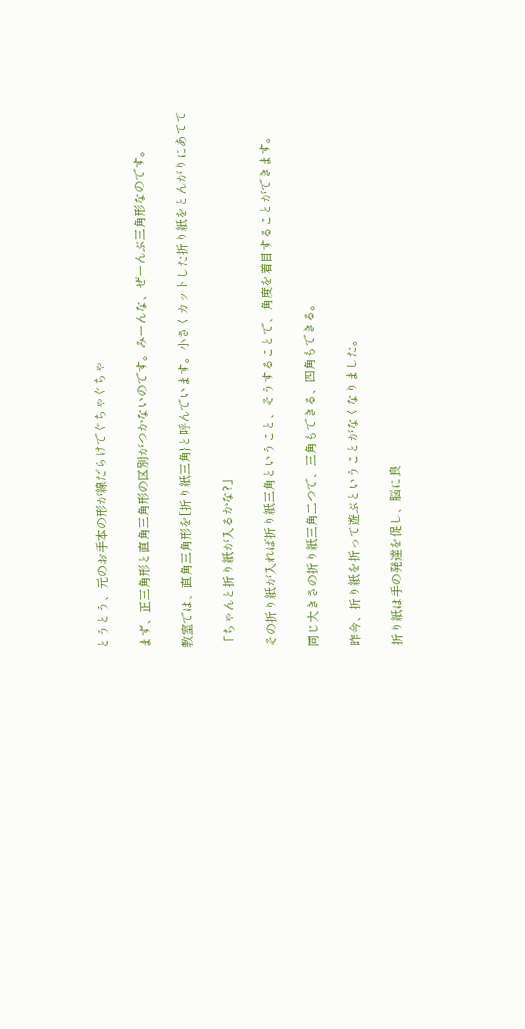とうとう、元のお手本の形が線だらけでぐちゃぐちゃ

まず、正三角形と直角三角形の区別がつかないのです。みーんな、ぜーんぶ三角形なのです。

教室では、直角三角形を[折り紙三角}と呼んでいます。小さくカットした折り紙をとんがりにあてて

「ちゃんと折り紙が入るかな?」

その折り紙が入れば折り紙三角ということ、そうすることで、角度を着目することができます。

同じ大きさの折り紙三角二つで、三角もできる、四角もできる。

昨今、折り紙を折って遊ぶということがなくなりました。

折り紙は手の発達を促し、脳に良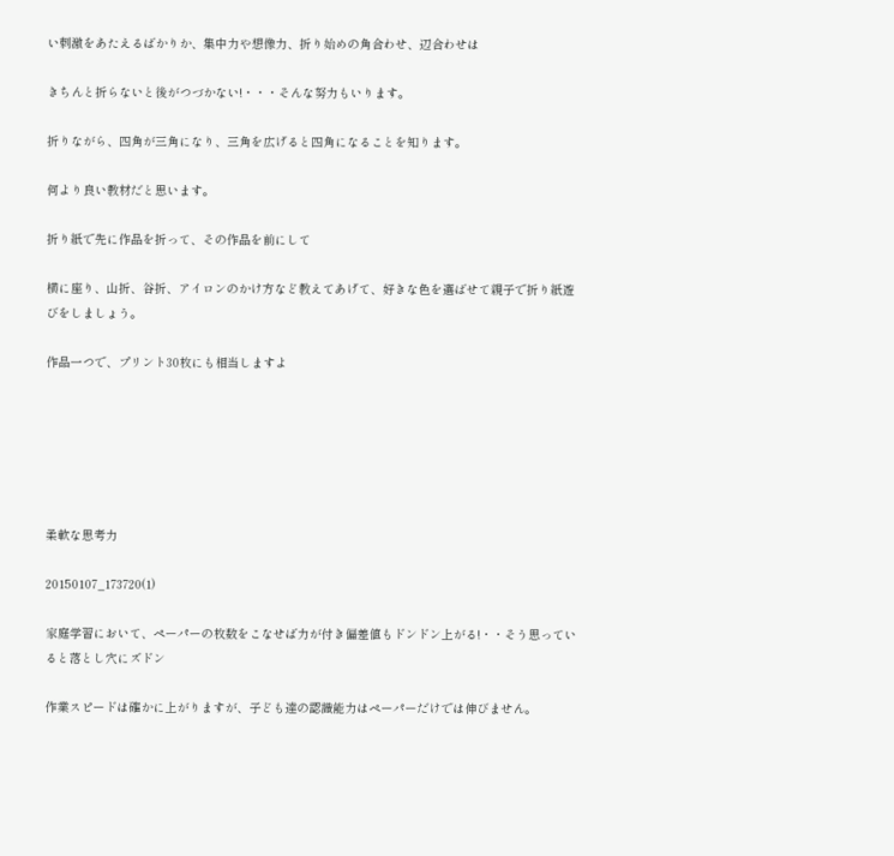い刺激をあたえるばかりか、集中力や想像力、折り始めの角合わせ、辺合わせは

きちんと折らないと後がつづかない!・・・そんな努力もいります。

折りながら、四角が三角になり、三角を広げると四角になることを知ります。

何より良い教材だと思います。

折り紙で先に作品を折って、その作品を前にして

横に座り、山折、谷折、アイロンのかけ方など教えてあげて、好きな色を選ばせて親子で折り紙遊びをしましょう。

作品一つで、プリント30枚にも相当しますよ






柔軟な思考力

20150107_173720(1)

家庭学習において、ペーパーの枚数をこなせば力が付き偏差値もドンドン上がる!・・そう思っていると落とし穴にズドン

作業スピードは確かに上がりますが、子ども達の認識能力はペーパーだけでは伸びません。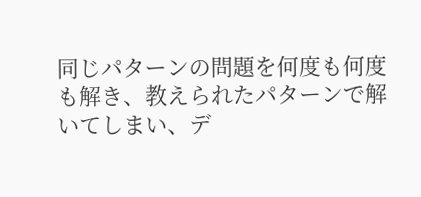同じパターンの問題を何度も何度も解き、教えられたパターンで解いてしまい、デ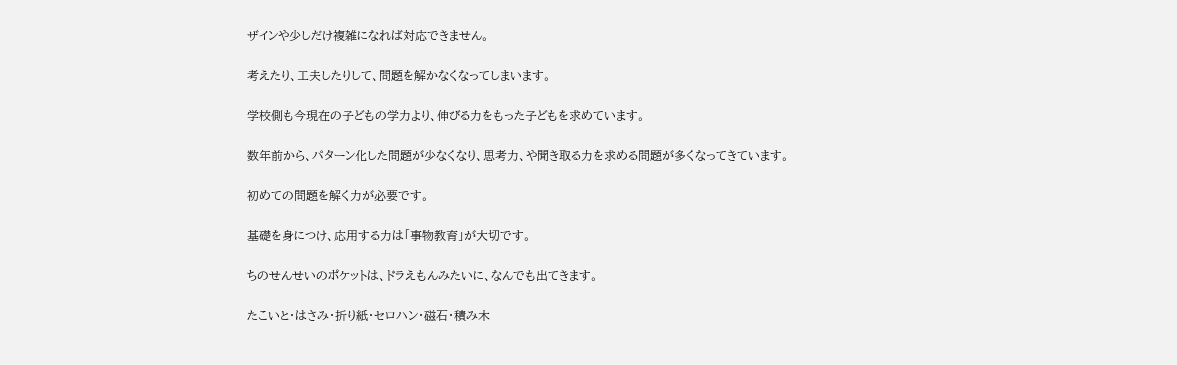ザインや少しだけ複雑になれば対応できません。

考えたり、工夫したりして、問題を解かなくなってしまいます。

学校側も今現在の子どもの学力より、伸びる力をもった子どもを求めています。

数年前から、パターン化した問題が少なくなり、思考力、や聞き取る力を求める問題が多くなってきています。

初めての問題を解く力が必要です。

基礎を身につけ、応用する力は「事物教育」が大切です。

ちのせんせいのポケットは、ドラえもんみたいに、なんでも出てきます。

たこいと・はさみ・折り紙・セロハン・磁石・積み木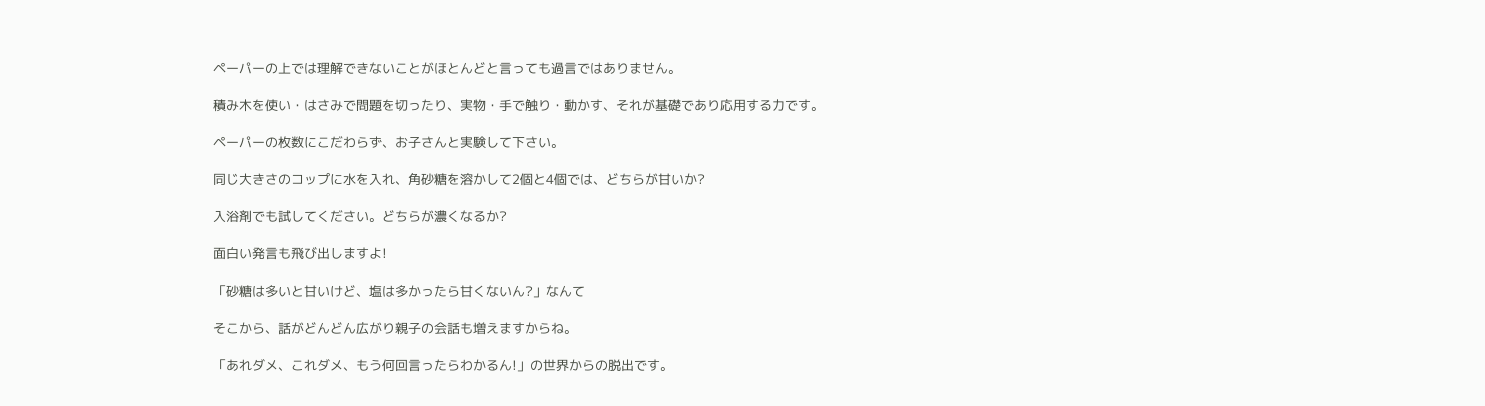ペーパーの上では理解できないことがほとんどと言っても過言ではありません。

積み木を使い・はさみで問題を切ったり、実物・手で触り・動かす、それが基礎であり応用する力です。

ペーパーの枚数にこだわらず、お子さんと実験して下さい。

同じ大きさのコップに水を入れ、角砂糖を溶かして2個と4個では、どちらが甘いか?

入浴剤でも試してください。どちらが濃くなるか?

面白い発言も飛び出しますよ!

「砂糖は多いと甘いけど、塩は多かったら甘くないん?」なんて

そこから、話がどんどん広がり親子の会話も増えますからね。

「あれダメ、これダメ、もう何回言ったらわかるん!」の世界からの脱出です。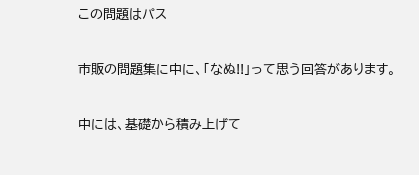この問題はパス

市販の問題集に中に、「なぬ!!」って思う回答があります。

中には、基礎から積み上げて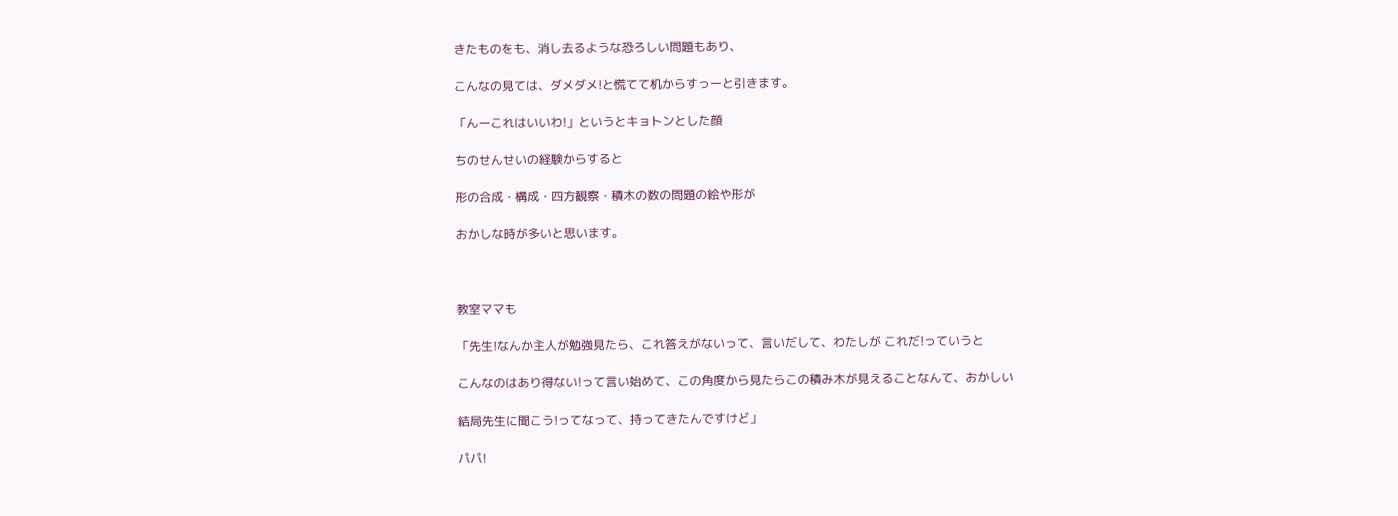きたものをも、消し去るような恐ろしい問題もあり、

こんなの見ては、ダメダメ!と慌てて机からすっーと引きます。

「んーこれはいいわ!」というとキョトンとした顔

ちのせんせいの経験からすると

形の合成・構成・四方観察・積木の数の問題の絵や形が

おかしな時が多いと思います。



教室ママも

「先生!なんか主人が勉強見たら、これ答えがないって、言いだして、わたしが これだ!っていうと

こんなのはあり得ない!って言い始めて、この角度から見たらこの積み木が見えることなんて、おかしい

結局先生に聞こう!ってなって、持ってきたんですけど」

パパ!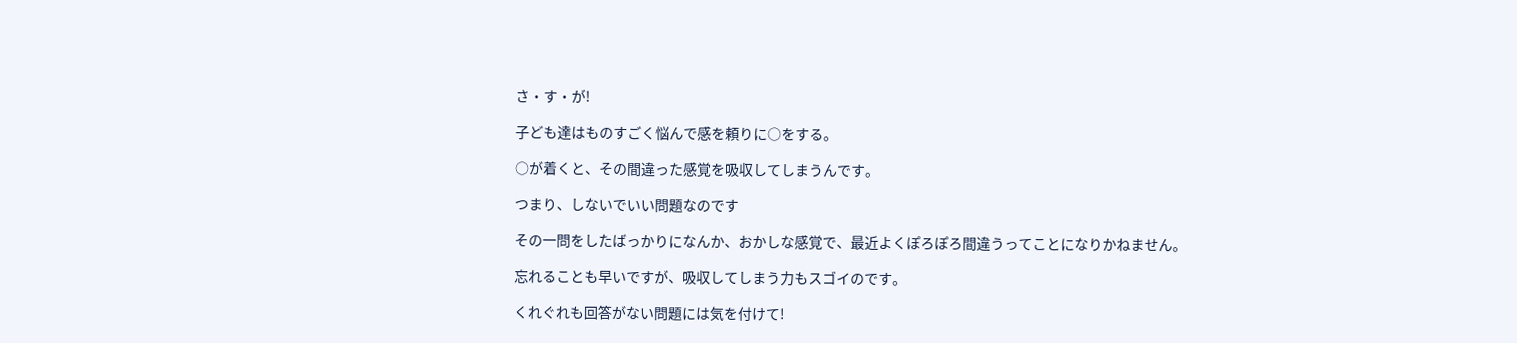さ・す・が!

子ども達はものすごく悩んで感を頼りに○をする。

○が着くと、その間違った感覚を吸収してしまうんです。

つまり、しないでいい問題なのです

その一問をしたばっかりになんか、おかしな感覚で、最近よくぽろぽろ間違うってことになりかねません。

忘れることも早いですが、吸収してしまう力もスゴイのです。

くれぐれも回答がない問題には気を付けて!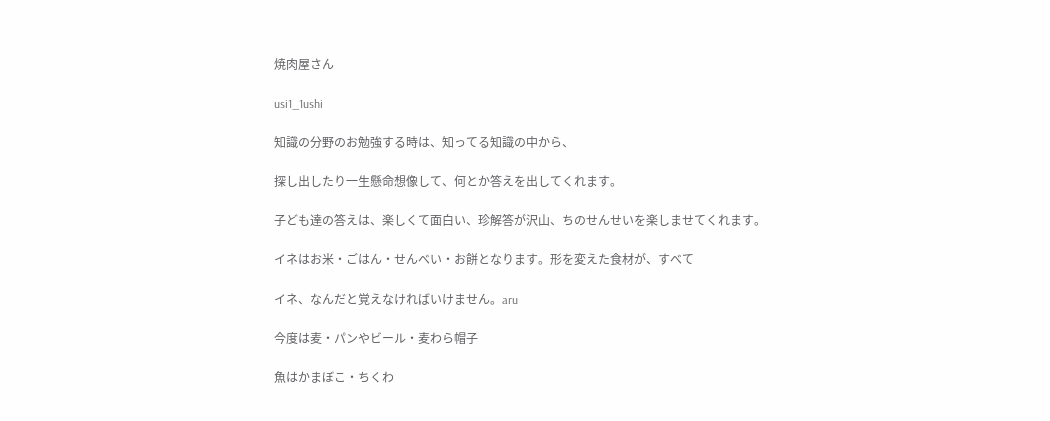焼肉屋さん

usi1_1ushi

知識の分野のお勉強する時は、知ってる知識の中から、

探し出したり一生懸命想像して、何とか答えを出してくれます。

子ども達の答えは、楽しくて面白い、珍解答が沢山、ちのせんせいを楽しませてくれます。

イネはお米・ごはん・せんべい・お餅となります。形を変えた食材が、すべて

イネ、なんだと覚えなければいけません。aru

今度は麦・パンやビール・麦わら帽子

魚はかまぼこ・ちくわ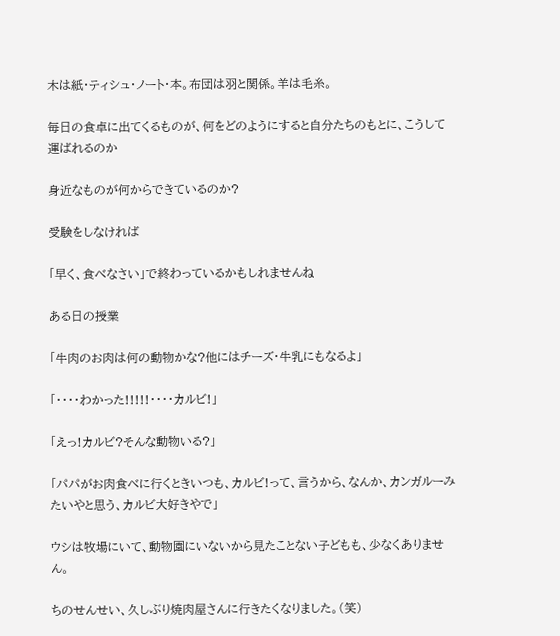木は紙・ティシュ・ノート・本。布団は羽と関係。羊は毛糸。

毎日の食卓に出てくるものが、何をどのようにすると自分たちのもとに、こうして運ばれるのか

身近なものが何からできているのか?

受験をしなければ

「早く、食べなさい」で終わっているかもしれませんね

ある日の授業

「牛肉のお肉は何の動物かな?他にはチーズ・牛乳にもなるよ」

「・・・・わかった!!!!!・・・・カルビ!」

「えっ!カルビ?そんな動物いる?」

「パパがお肉食べに行くときいつも、カルビ!って、言うから、なんか、カンガルーみたいやと思う、カルビ大好きやで」

ウシは牧場にいて、動物園にいないから見たことない子どもも、少なくありません。

ちのせんせい、久しぶり焼肉屋さんに行きたくなりました。(笑)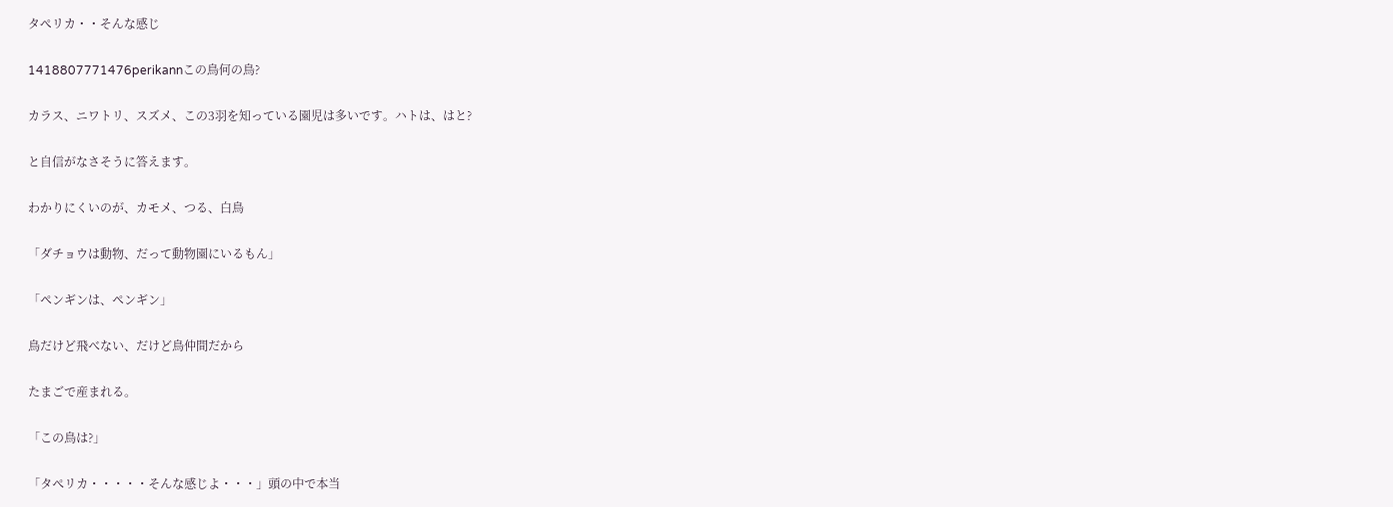タぺリカ・・そんな感じ

1418807771476perikannこの鳥何の鳥?

カラス、ニワトリ、スズメ、この3羽を知っている園児は多いです。ハトは、はと?

と自信がなさそうに答えます。

わかりにくいのが、カモメ、つる、白鳥

「ダチョウは動物、だって動物園にいるもん」

「ペンギンは、ペンギン」

鳥だけど飛べない、だけど鳥仲間だから

たまごで産まれる。

「この鳥は?」

「タぺリカ・・・・・そんな感じよ・・・」頭の中で本当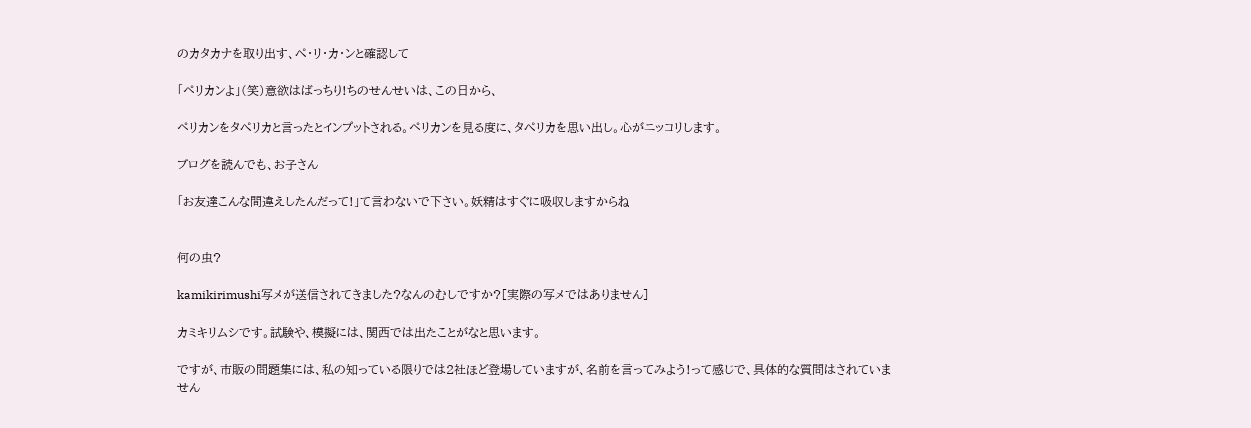のカタカナを取り出す、ぺ・リ・カ・ンと確認して

「ペリカンよ」(笑)意欲はばっちり!ちのせんせいは、この日から、

ペリカンをタぺリカと言ったとインプットされる。ペリカンを見る度に、タぺリカを思い出し。心がニッコリします。

ブログを読んでも、お子さん

「お友達こんな間違えしたんだって!」て言わないで下さい。妖精はすぐに吸収しますからね


何の虫?

kamikirimushi写メが送信されてきました?なんのむしですか?[実際の写メではありません]

カミキリムシです。試験や、模擬には、関西では出たことがなと思います。

ですが、市販の問題集には、私の知っている限りでは2社ほど登場していますが、名前を言ってみよう!って感じで、具体的な質問はされていません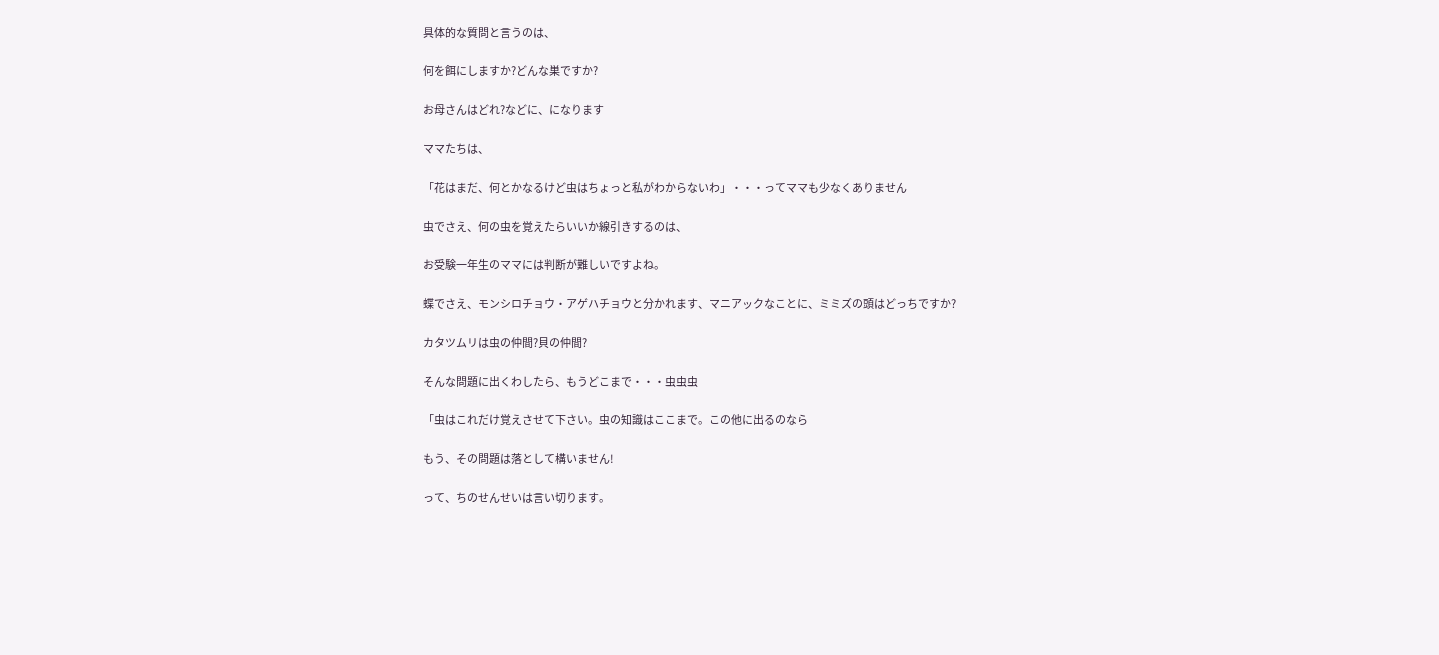具体的な質問と言うのは、

何を餌にしますか?どんな巣ですか?

お母さんはどれ?などに、になります

ママたちは、

「花はまだ、何とかなるけど虫はちょっと私がわからないわ」・・・ってママも少なくありません

虫でさえ、何の虫を覚えたらいいか線引きするのは、

お受験一年生のママには判断が難しいですよね。

蝶でさえ、モンシロチョウ・アゲハチョウと分かれます、マニアックなことに、ミミズの頭はどっちですか?

カタツムリは虫の仲間?貝の仲間?

そんな問題に出くわしたら、もうどこまで・・・虫虫虫

「虫はこれだけ覚えさせて下さい。虫の知識はここまで。この他に出るのなら

もう、その問題は落として構いません!

って、ちのせんせいは言い切ります。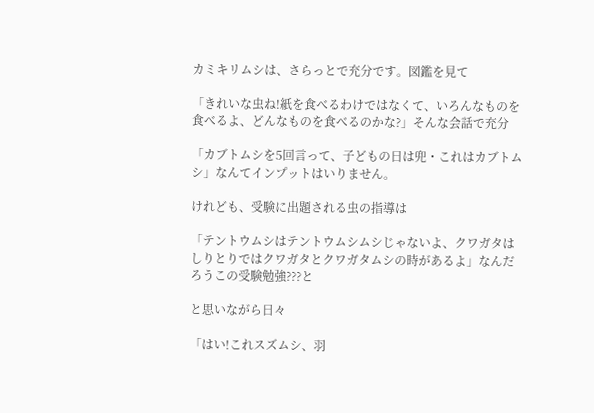カミキリムシは、さらっとで充分です。図鑑を見て

「きれいな虫ね!紙を食べるわけではなくて、いろんなものを食べるよ、どんなものを食べるのかな?」そんな会話で充分

「カブトムシを5回言って、子どもの日は兜・これはカブトムシ」なんてインプットはいりません。

けれども、受験に出題される虫の指導は

「テントウムシはテントウムシムシじゃないよ、クワガタはしりとりではクワガタとクワガタムシの時があるよ」なんだろうこの受験勉強???と

と思いながら日々

「はい!これスズムシ、羽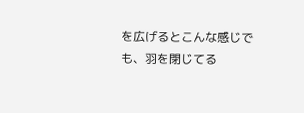を広げるとこんな感じでも、羽を閉じてる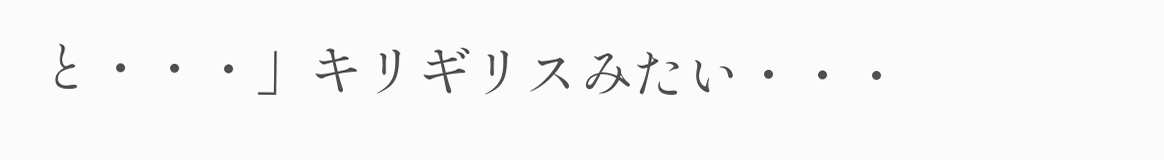と・・・」キリギリスみたい・・・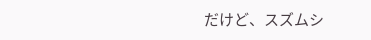だけど、スズムシ